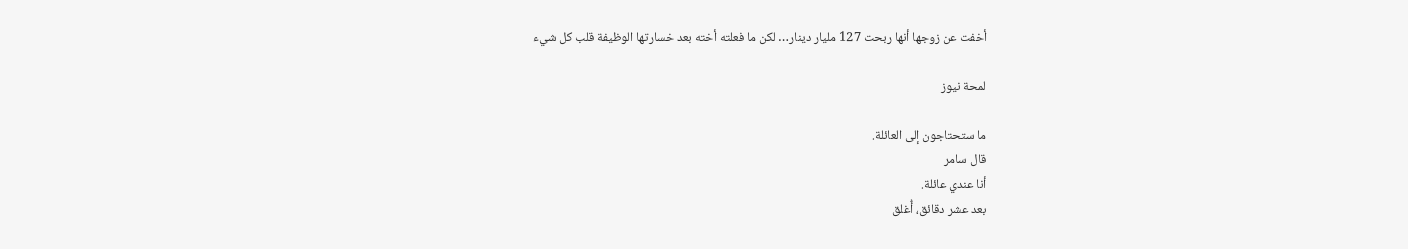أخفت عن زوجها أنها ربحت 127 مليار دينار… لكن ما فعلته أخته بعد خسارتها الوظيفة قلب كل شيء

لمحة نيوز

ما ستحتاجون إلى العائلة.
قال سامر
أنا عندي عائلة.
بعد عشر دقائق، أُغلق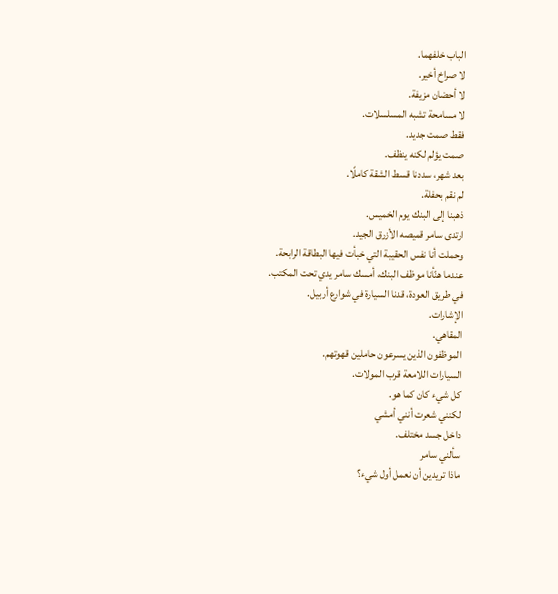الباب خلفهما.
لا صراخ أخير.
لا أحضان مزيفة.
لا مسامحة تشبه المسلسلات.
فقط صمت جديد.
صمت يؤلم لكنه ينظف.
بعد شهر، سددنا قسط الشقة كاملًا.
لم نقم بحفلة.
ذهبنا إلى البنك يوم الخميس.
ارتدى سامر قميصه الأزرق الجيد.
وحملت أنا نفس الحقيبة التي خبأت فيها البطاقة الرابحة.
عندما هنّأنا موظف البنك، أمسك سامر يدي تحت المكتب.
في طريق العودة، قدنا السيارة في شوارع أربيل.
الإشارات.
المقاهي.
الموظفون الذين يسرعون حاملين قهوتهم.
السيارات اللامعة قرب المولات.
كل شيء كان كما هو.
لكنني شعرت أنني أمشي
داخل جسد مختلف.
سألني سامر
ماذا تريدين أن نعمل أول شيء؟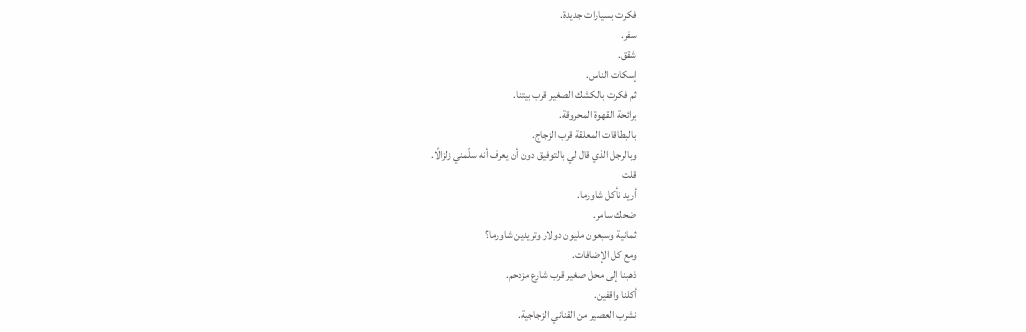فكرت بسيارات جديدة.
سفر.
شقق.
إسكات الناس.
ثم فكرت بالكشك الصغير قرب بيتنا.
برائحة القهوة المحروقة.
بالبطاقات المعلقة قرب الزجاج.
وبالرجل الذي قال لي بالتوفيق دون أن يعرف أنه سلّمني زلزالًا.
قلت
أريد نأكل شاورما.
ضحك سامر.
ثمانية وسبعون مليون دولار وتريدين شاورما؟
ومع كل الإضافات.
ذهبنا إلى محل صغير قرب شارع مزدحم.
أكلنا واقفين.
نشرب العصير من القناني الزجاجية.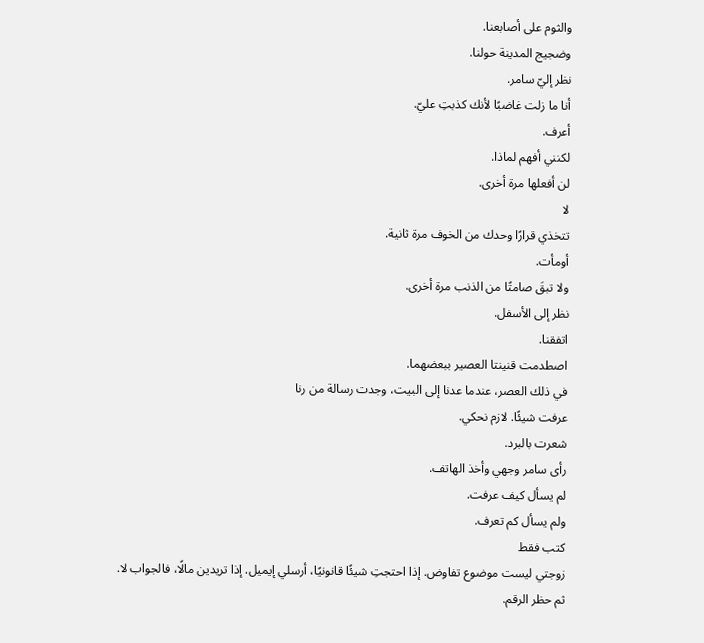والثوم على أصابعنا.
وضجيج المدينة حولنا.
نظر إليّ سامر.
أنا ما زلت غاضبًا لأنك كذبتِ عليّ.
أعرف.
لكنني أفهم لماذا.
لن أفعلها مرة أخرى.
لا
تتخذي قرارًا وحدك من الخوف مرة ثانية.
أومأت.
ولا تبقَ صامتًا من الذنب مرة أخرى.
نظر إلى الأسفل.
اتفقنا.
اصطدمت قنينتا العصير ببعضهما.
في ذلك العصر، عندما عدنا إلى البيت، وجدت رسالة من رنا
عرفت شيئًا. لازم نحكي.
شعرت بالبرد.
رأى سامر وجهي وأخذ الهاتف.
لم يسأل كيف عرفت.
ولم يسأل كم تعرف.
كتب فقط
زوجتي ليست موضوع تفاوض. إذا احتجتِ شيئًا قانونيًا، أرسلي إيميل. إذا تريدين مالًا، فالجواب لا.
ثم حظر الرقم.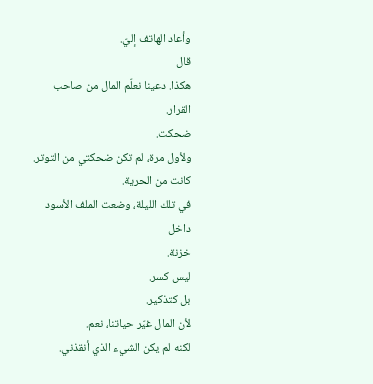وأعاد الهاتف إليّ.
قال
هكذا. دعينا نعلّم المال من صاحب القرار.
ضحكت.
ولأول مرة، لم تكن ضحكتي من التوتر.
كانت من الحرية.
في تلك الليلة، وضعت الملف الأسود داخل
خزنة.
ليس كسر.
بل كتذكير.
لأن المال غيّر حياتنا، نعم.
لكنه لم يكن الشيء الذي أنقذني.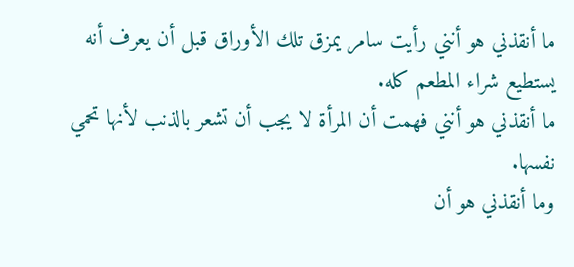ما أنقذني هو أنني رأيت سامر يمزق تلك الأوراق قبل أن يعرف أنه يستطيع شراء المطعم كله.
ما أنقذني هو أنني فهمت أن المرأة لا يجب أن تشعر بالذنب لأنها تحمي نفسها.
وما أنقذني هو أن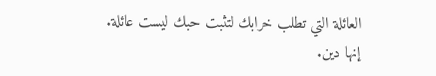العائلة التي تطلب خرابك لتثبت حبك ليست عائلة.
إنها دين.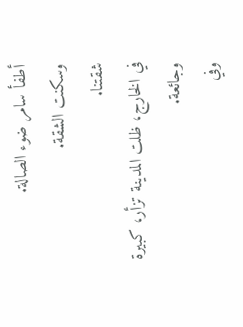أطفأ سامر ضوء الصالة.
وسكنت الشقة.
شقتنا.
في الخارج، ظلت المدينة تزأر، كبيرة وجائعة.
وفي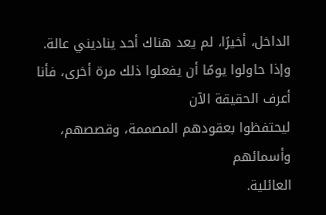الداخل، أخيرًا، لم يعد هناك أحد يناديني عالة.
وإذا حاولوا يومًا أن يفعلوا ذلك مرة أخرى، فأنا أعرف الحقيقة الآن
ليحتفظوا بعقودهم المصممة، وقصصهم، وأسمائهم
العائلية.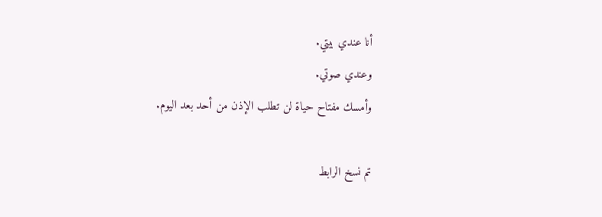أنا عندي بيتي.
وعندي صوتي.
وأمسك مفتاح حياة لن تطلب الإذن من أحد بعد اليوم.

تم نسخ الرابط